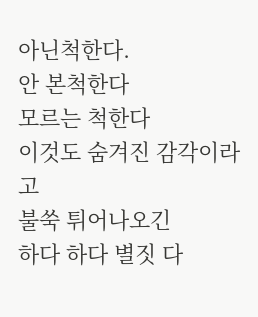아닌척한다.
안 본척한다
모르는 척한다
이것도 숨겨진 감각이라고
불쑥 튀어나오긴
하다 하다 별짓 다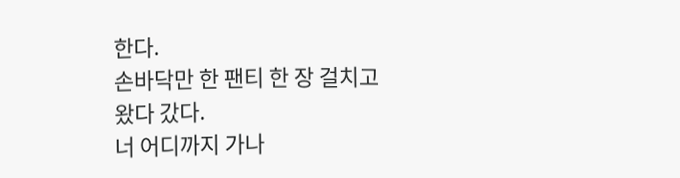한다.
손바닥만 한 팬티 한 장 걸치고
왔다 갔다.
너 어디까지 가나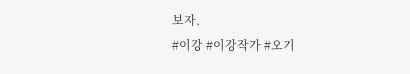보자.
#이강 #이강작가 #오기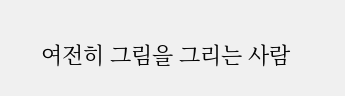여전히 그림을 그리는 사람